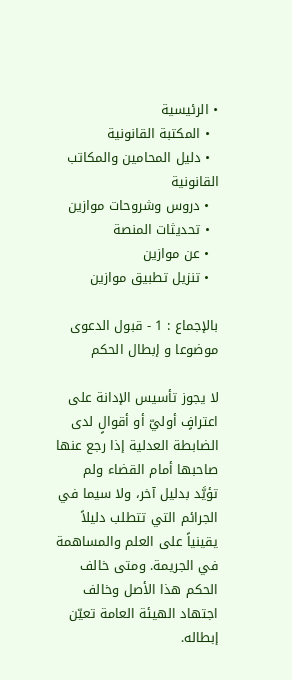• الرئيسية
  • المكتبة القانونية
  • دليل المحامين والمكاتب القانونية
  • دروس وشروحات موازين
  • تحديثات المنصة
  • عن موازين
  • تنزيل تطبيق موازين

بالإجماع : 1 - قبول الدعوى موضوعا و إبطال الحكم

لا يجوز تأسيس الإدانة على اعترافٍ أوليّ أو أقوالٍ لدى الضابطة العدلية إذا رجع عنها صاحبها أمام القضاء ولم تؤيَّد بدليل آخر، ولا سيما في الجرائم التي تتطلب دليلاً يقينياً على العلم والمساهمة في الجريمة. ومتى خالف الحكم هذا الأصل وخالف اجتهاد الهيئة العامة تعيّن إبطاله.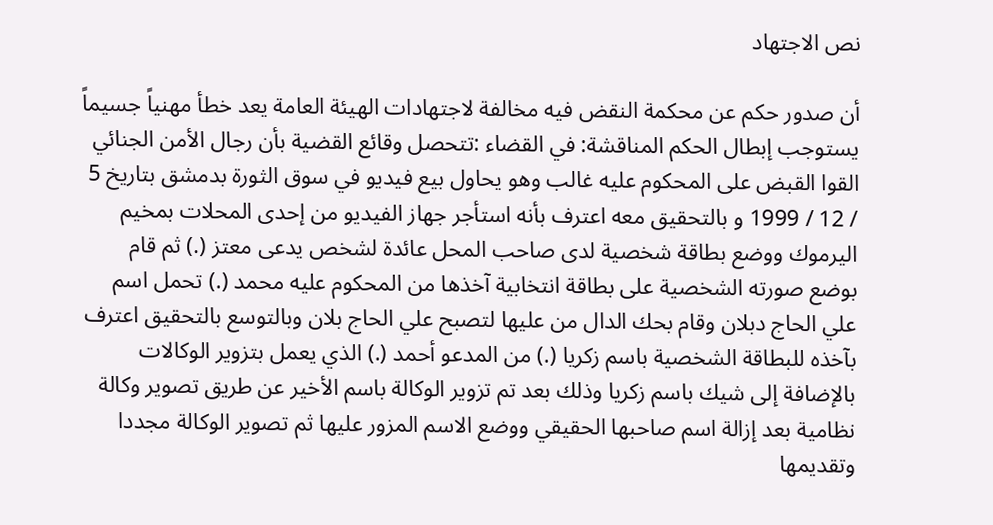نص الاجتهاد

أن صدور حكم عن محكمة النقض فيه مخالفة لاجتهادات الهيئة العامة يعد خطأ مهنياً جسيماً يستوجب إبطال الحكم المناقشة: في القضاء :تتحصل وقائع القضية بأن رجال الأمن الجنائي القوا القبض على المحكوم عليه غالب وهو يحاول بيع فيديو في سوق الثورة بدمشق بتاريخ 5 / 12 / 1999 و بالتحقيق معه اعترف بأنه استأجر جهاز الفيديو من إحدى المحلات بمخيم اليرموك ووضع بطاقة شخصية لدى صاحب المحل عائدة لشخص يدعى معتز (.) ثم قام بوضع صورته الشخصية على بطاقة انتخابية آخذها من المحكوم عليه محمد (.) تحمل اسم علي الحاج دبلان وقام بحك الدال من عليها لتصبح علي الحاج بلان وبالتوسع بالتحقيق اعترف بآخذه للبطاقة الشخصية باسم زكريا (.) من المدعو أحمد (.) الذي يعمل بتزوير الوكالات بالإضافة إلى شيك باسم زكريا وذلك بعد تم تزوير الوكالة باسم الأخير عن طريق تصوير وكالة نظامية بعد إزالة اسم صاحبها الحقيقي ووضع الاسم المزور عليها ثم تصوير الوكالة مجددا وتقديمها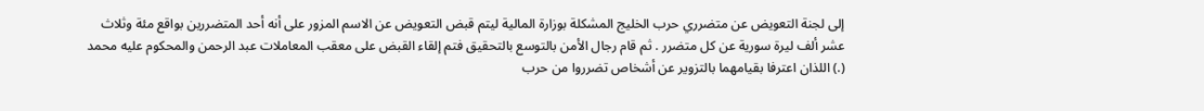إلى لجنة التعويض عن متضرري حرب الخليج المشكلة بوزارة المالية ليتم قبض التعويض عن الاسم المزور على أنه أحد المتضررين بواقع مئة وثلاث عشر ألف ليرة سورية عن كل متضرر . ثم قام رجال الأمن بالتوسع بالتحقيق فتم إلقاء القبض على معقب المعاملات عبد الرحمن والمحكوم عليه محمد (.) اللذان اعترفا بقيامهما بالتزوير عن أشخاص تضرروا من حرب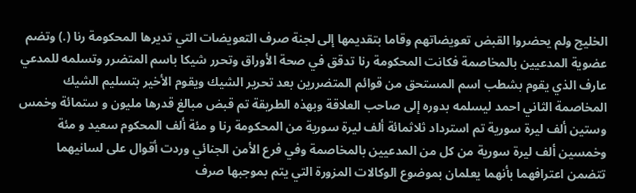الخليج ولم يحضروا القبض تعويضاتهم وقاما بتقديمها إلى لجنة صرف التعويضات التي تديرها المحكومة رنا (.) وتضم عضوية المدعيين بالمخاصمة فكانت المحكومة رنا تدقق في صحة الأوراق وتحرر شيكا باسم المتضرر وتسلمه للمدعي عارف الذي يقوم بشطب اسم المستحق من قوائم المتضررين بعد تحرير الشيك ويقوم الأخير بتسليم الشيك المخاصمة الثاني احمد ليسلمه بدوره إلى صاحب العلاقة وبهذه الطريقة تم قبض مبالغ قدرها مليون و ستمائة وخمس وستين ألف ليرة سورية تم استرداد ثلاثمائة ألف ليرة سورية من المحكومة رنا و مئة ألف المحكوم سعيد و مئة وخمسين ألف ليرة سورية من كل من المدعيين بالمخاصمة وفي فرع الأمن الجنائي وردت أقوال على لسانيهما تتضمن اعترافهما بأنهما يعلمان بموضوع الوكالات المزورة التي يتم بموجبها صرف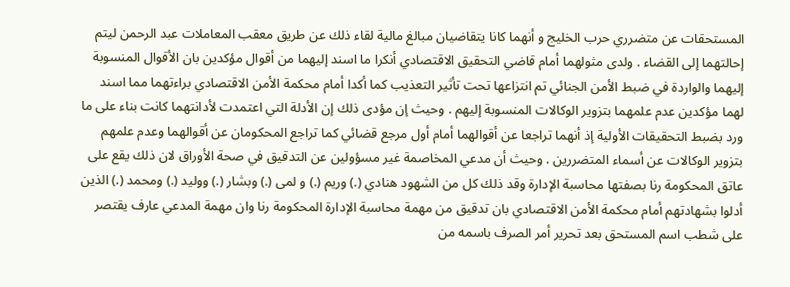المستحقات عن متضرري حرب الخليج و أنهما كانا يتقاضيان مبالغ مالية لقاء ذلك عن طريق معقب المعاملات عبد الرحمن ليتم إحالتهما إلى القضاء . ولدى مثولهما أمام قاضي التحقيق الاقتصادي أنكرا ما اسند إليهما من أقوال مؤكدين بان الأقوال المنسوبة إليهما والواردة في ضبط الأمن الجنائي تم انتزاعها تحت تأثير التعذيب كما أكدا أمام محكمة الأمن الاقتصادي براءتهما مما اسند لهما مؤكدين عدم علمهما بتزوير الوكالات المنسوبة إليهم . وحيث إن مؤدى ذلك إن الأدلة التي اعتمدت لأدانتهما كانت بناء على ما ورد بضبط التحقيقات الأولية إذ أنهما تراجعا عن أقوالهما أمام أول مرجع قضائي كما تراجع المحكومان عن أقوالهما وعدم علمهم بتزوير الوكالات عن أسماء المتضررين . وحيث أن مدعي المخاصمة غير مسؤولين عن التدقيق في صحة الأوراق لان ذلك يقع على عاتق المحكومة رنا بصفتها محاسبة الإدارة وقد ذلك كل من الشهود هنادي (.) وريم (.) و لمى (.) وبشار (.) ووليد (.) ومحمد (.) الذين أدلوا بشهادتهم أمام محكمة الأمن الاقتصادي بان تدقيق من مهمة محاسبة الإدارة المحكومة رنا وان مهمة المدعي عارف يقتصر على شطب اسم المستحق بعد تحرير أمر الصرف باسمه من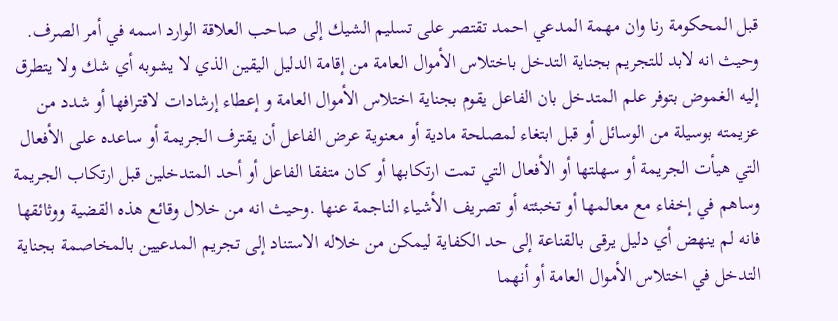قبل المحكومة رنا وان مهمة المدعي احمد تقتصر على تسليم الشيك إلى صاحب العلاقة الوارد اسمه في أمر الصرف. وحيث انه لابد للتجريم بجناية التدخل باختلاس الأموال العامة من إقامة الدليل اليقين الذي لا يشوبه أي شك ولا يتطرق إليه الغموض بتوفر علم المتدخل بان الفاعل يقوم بجناية اختلاس الأموال العامة و إعطاء إرشادات لاقترافها أو شدد من عزيمته بوسيلة من الوسائل أو قبل ابتغاء لمصلحة مادية أو معنوية عرض الفاعل أن يقترف الجريمة أو ساعده على الأفعال التي هيأت الجريمة أو سهلتها أو الأفعال التي تمت ارتكابها أو كان متفقا الفاعل أو أحد المتدخلين قبل ارتكاب الجريمة وساهم في إخفاء مع معالمها أو تخبئته أو تصريف الأشياء الناجمة عنها .وحيث انه من خلال وقائع هذه القضية ووثائقها فانه لم ينهض أي دليل يرقى بالقناعة إلى حد الكفاية ليمكن من خلاله الاستناد إلى تجريم المدعيين بالمخاصمة بجناية التدخل في اختلاس الأموال العامة أو أنهما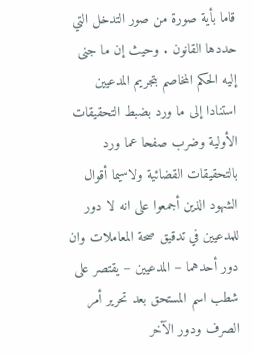قاما بأية صورة من صور التدخل التي حددها القانون . وحيث إن ما جنى إليه الحكم المخاصم بتجريم المدعيين استنادا إلى ما ورد بضبط التحقيقات الأولية وضرب صفحا عما ورد بالتحقيقات القضائية ولاسيما أقوال الشهود الذين أجمعوا على انه لا دور للمدعيين في تدقيق صحة المعاملات وان دور أحدهما – المدعيين – يقتصر على شطب اسم المستحق بعد تحرير أمر الصرف ودور الآخر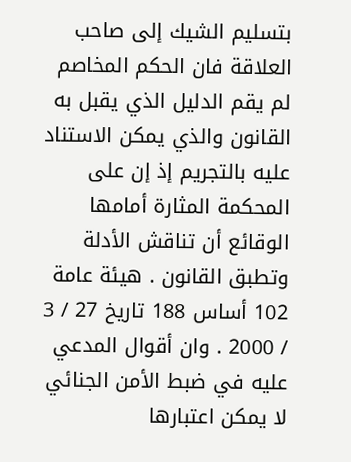بتسليم الشيك إلى صاحب العلاقة فان الحكم المخاصم لم يقم الدليل الذي يقبل به القانون والذي يمكن الاستناد عليه بالتجريم إذ إن على المحكمة المثارة أمامها الوقائع أن تناقش الأدلة وتطبق القانون . هيئة عامة 102 أساس 188 تاريخ 27 / 3 / 2000 . وان أقوال المدعي عليه في ضبط الأمن الجنائي لا يمكن اعتبارها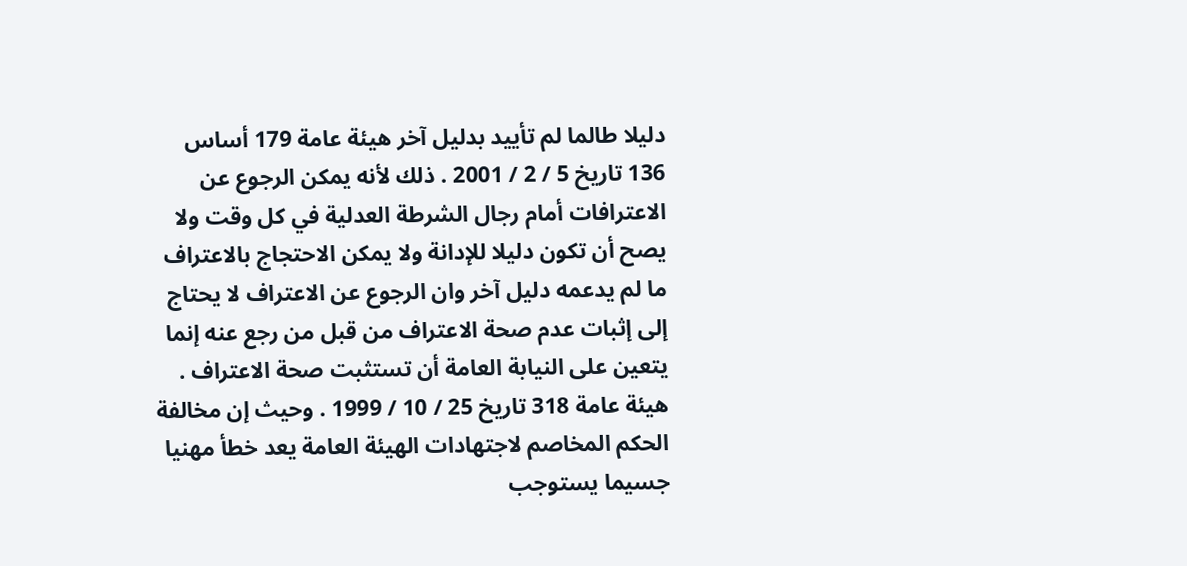دليلا طالما لم تأييد بدليل آخر هيئة عامة 179 أساس 136 تاريخ 5 / 2 / 2001 . ذلك لأنه يمكن الرجوع عن الاعترافات أمام رجال الشرطة العدلية في كل وقت ولا يصح أن تكون دليلا للإدانة ولا يمكن الاحتجاج بالاعتراف ما لم يدعمه دليل آخر وان الرجوع عن الاعتراف لا يحتاج إلى إثبات عدم صحة الاعتراف من قبل من رجع عنه إنما يتعين على النيابة العامة أن تستثبت صحة الاعتراف . هيئة عامة 318 تاريخ 25 / 10 / 1999 . وحيث إن مخالفة الحكم المخاصم لاجتهادات الهيئة العامة يعد خطأ مهنيا جسيما يستوجب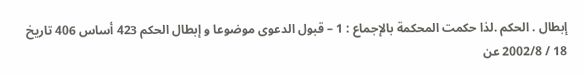إبطال . الحكم .لذا حكمت المحكمة بالإجماع : 1 – قبول الدعوى موضوعا و إبطال الحكم 423 أساس 406 تاريخ 18 / 2002/8 عن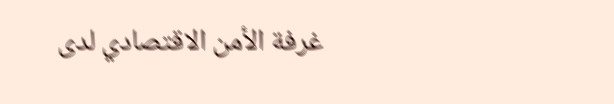غرفة الأمن الاقتصادي لدى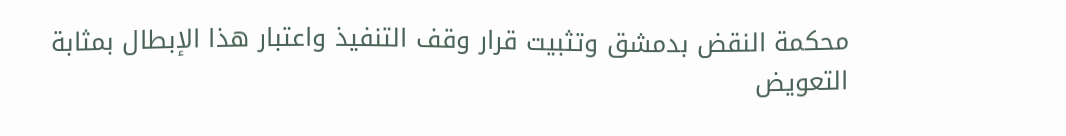محكمة النقض بدمشق وتثبيت قرار وقف التنفيذ واعتبار هذا الإبطال بمثابة التعويض